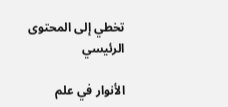تخطي إلى المحتوى الرئيسي

الأنوار في علم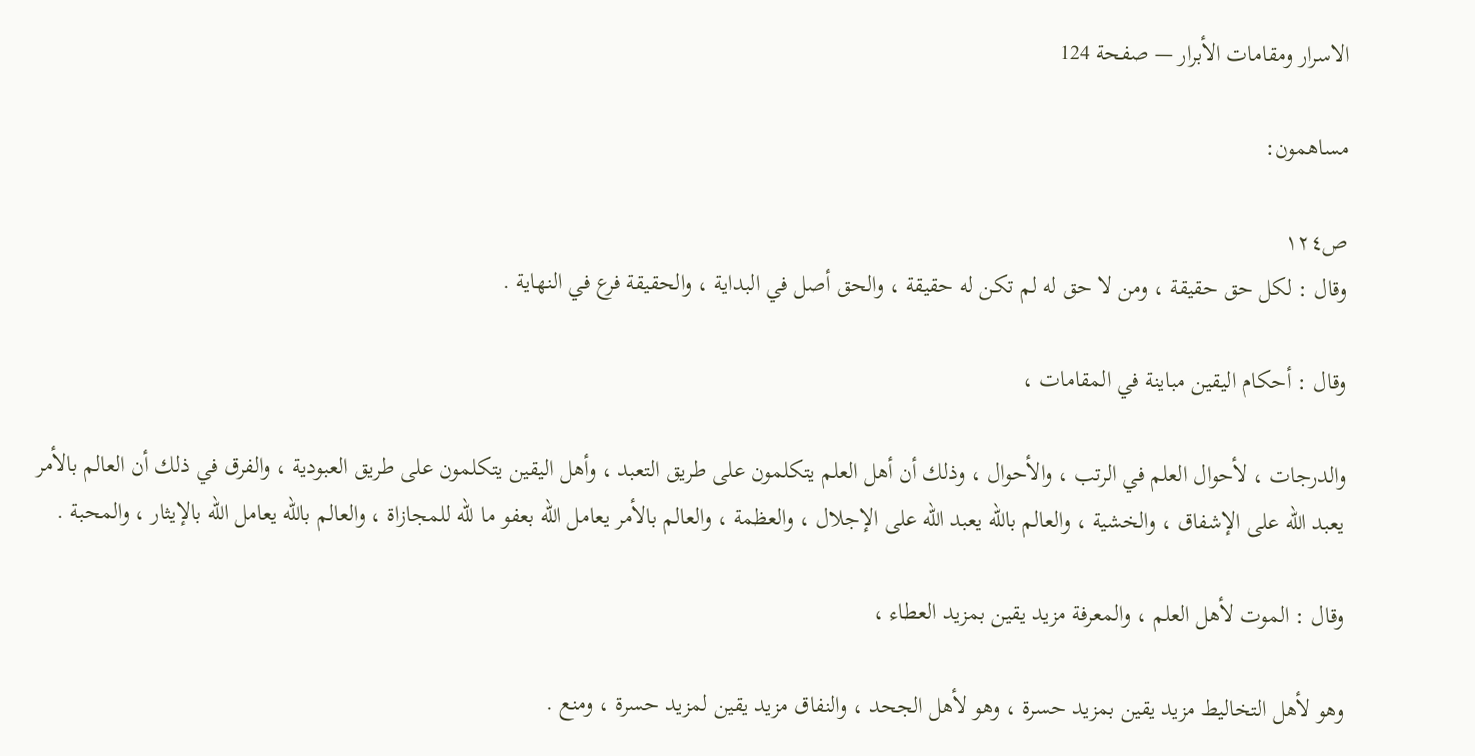الاسرار ومقامات الأبرار — صفحة 124

مساهمون:

ص١٢٤
وقال : لكل حق حقيقة ، ومن لا حق له لم تكن له حقيقة ، والحق أصل في البداية ، والحقيقة فرع في النهاية .

وقال : أحكام اليقين مباينة في المقامات ،

والدرجات ، لأحوال العلم في الرتب ، والأحوال ، وذلك أن أهل العلم يتكلمون على طريق التعبد ، وأهل اليقين يتكلمون على طريق العبودية ، والفرق في ذلك أن العالم بالأمر يعبد اللّه على الإشفاق ، والخشية ، والعالم باللّه يعبد اللّه على الإجلال ، والعظمة ، والعالم بالأمر يعامل اللّه بعفو ما للّه للمجازاة ، والعالم باللّه يعامل اللّه بالإيثار ، والمحبة .

وقال : الموت لأهل العلم ، والمعرفة مزيد يقين بمزيد العطاء ،

وهو لأهل التخاليط مزيد يقين بمزيد حسرة ، وهو لأهل الجحد ، والنفاق مزيد يقين لمزيد حسرة ، ومنع .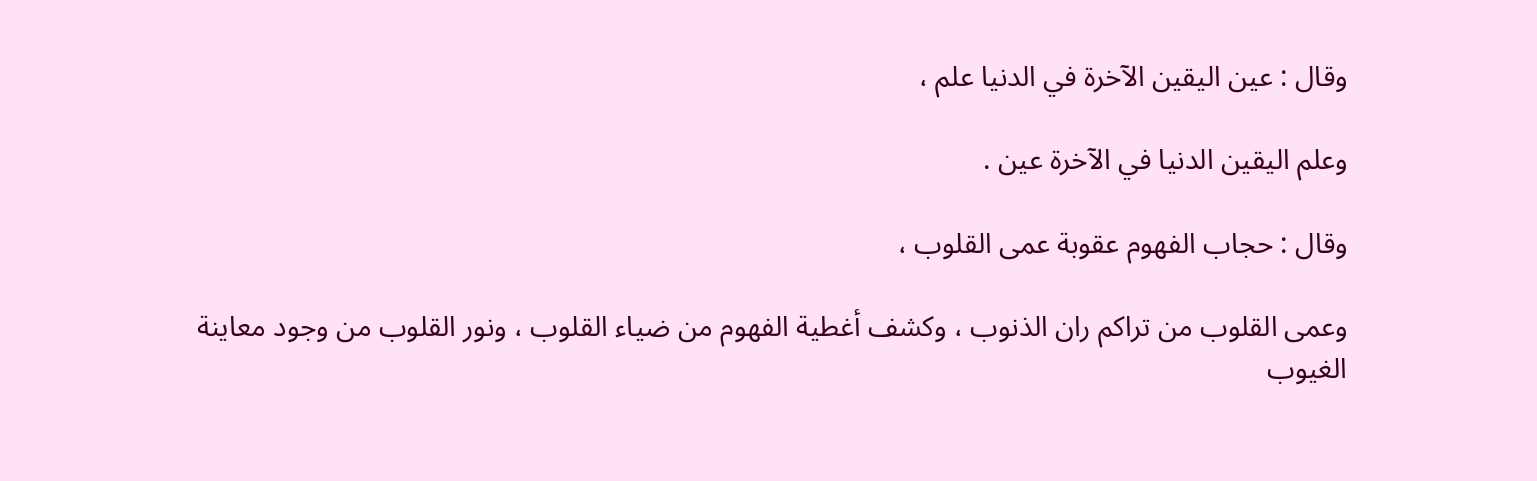وقال : عين اليقين الآخرة في الدنيا علم ،

وعلم اليقين الدنيا في الآخرة عين .

وقال : حجاب الفهوم عقوبة عمى القلوب ،

وعمى القلوب من تراكم ران الذنوب ، وكشف أغطية الفهوم من ضياء القلوب ، ونور القلوب من وجود معاينة الغيوب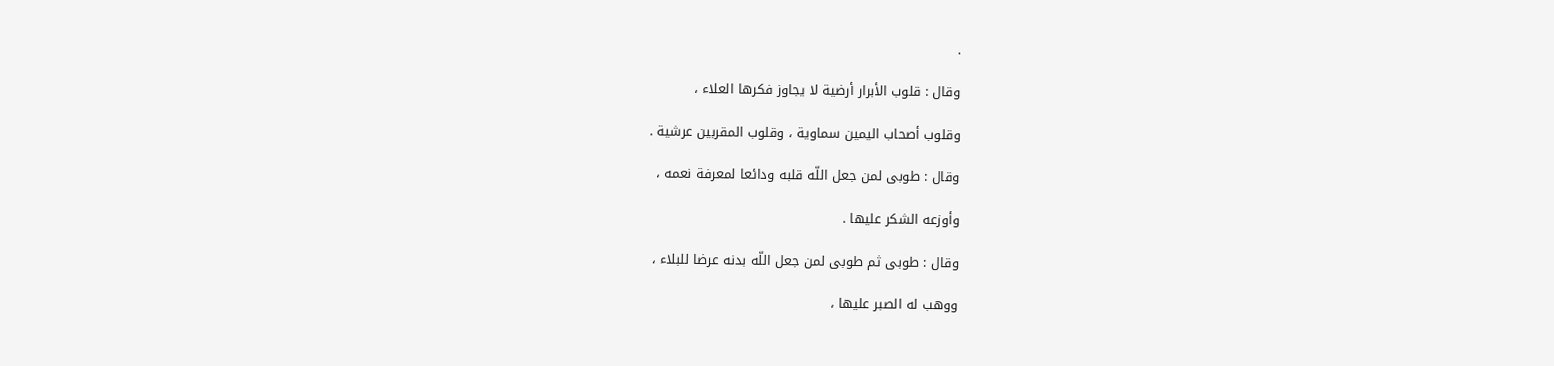.

وقال : قلوب الأبرار أرضية لا يجاوز فكرها العلاء ،

وقلوب أصحاب اليمين سماوية ، وقلوب المقربين عرشية .

وقال : طوبى لمن جعل اللّه قلبه ودائعا لمعرفة نعمه ،

وأوزعه الشكر عليها .

وقال : طوبى ثم طوبى لمن جعل اللّه بدنه عرضا للبلاء ،

ووهب له الصبر عليها ،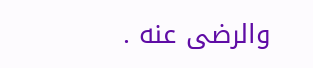والرضى عنه .